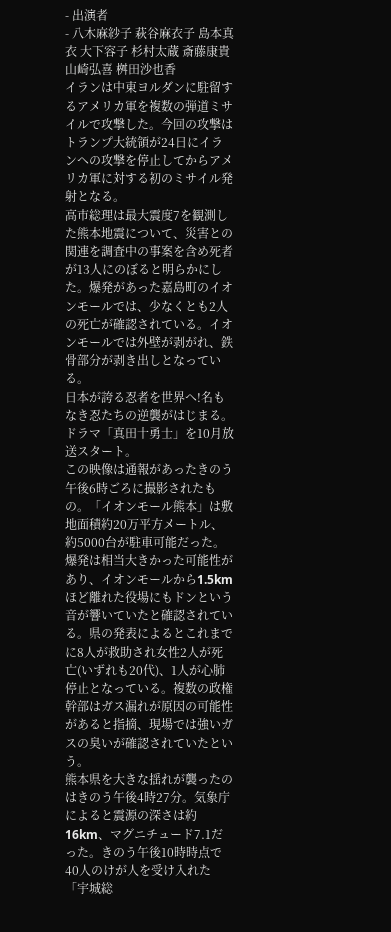- 出演者
- 八木麻紗子 萩谷麻衣子 島本真衣 大下容子 杉村太蔵 斎藤康貴 山崎弘喜 桝田沙也香
イランは中東ヨルダンに駐留するアメリカ軍を複数の弾道ミサイルで攻撃した。今回の攻撃はトランプ大統領が24日にイランへの攻撃を停止してからアメリカ軍に対する初のミサイル発射となる。
高市総理は最大震度7を観測した熊本地震について、災害との関連を調査中の事案を含め死者が13人にのぼると明らかにした。爆発があった嘉島町のイオンモールでは、少なくとも2人の死亡が確認されている。イオンモールでは外壁が剥がれ、鉄骨部分が剥き出しとなっている。
日本が誇る忍者を世界へ!名もなき忍たちの逆襲がはじまる。ドラマ「真田十勇士」を10月放送スタート。
この映像は通報があったきのう午後6時ごろに撮影されたもの。「イオンモール熊本」は敷地面積約20万平方メートル、約5000台が駐車可能だった。爆発は相当大きかった可能性があり、イオンモールから1.5kmほど離れた役場にもドンという音が響いていたと確認されている。県の発表によるとこれまでに8人が救助され女性2人が死亡(いずれも20代)、1人が心肺停止となっている。複数の政権幹部はガス漏れが原因の可能性があると指摘、現場では強いガスの臭いが確認されていたという。
熊本県を大きな揺れが襲ったのはきのう午後4時27分。気象庁によると震源の深さは約16km、マグニチュード7.1だった。きのう午後10時時点で40人のけが人を受け入れた「宇城総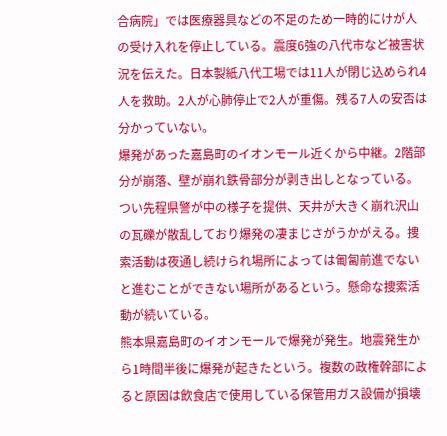合病院」では医療器具などの不足のため一時的にけが人の受け入れを停止している。震度6強の八代市など被害状況を伝えた。日本製紙八代工場では11人が閉じ込められ4人を救助。2人が心肺停止で2人が重傷。残る7人の安否は分かっていない。
爆発があった嘉島町のイオンモール近くから中継。2階部分が崩落、壁が崩れ鉄骨部分が剥き出しとなっている。つい先程県警が中の様子を提供、天井が大きく崩れ沢山の瓦礫が散乱しており爆発の凄まじさがうかがえる。捜索活動は夜通し続けられ場所によっては匍匐前進でないと進むことができない場所があるという。懸命な捜索活動が続いている。
熊本県嘉島町のイオンモールで爆発が発生。地震発生から1時間半後に爆発が起きたという。複数の政権幹部によると原因は飲食店で使用している保管用ガス設備が損壊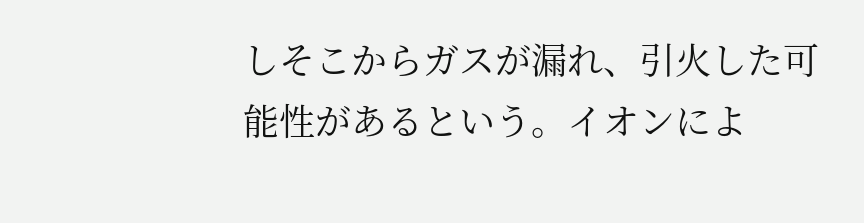しそこからガスが漏れ、引火した可能性があるという。イオンによ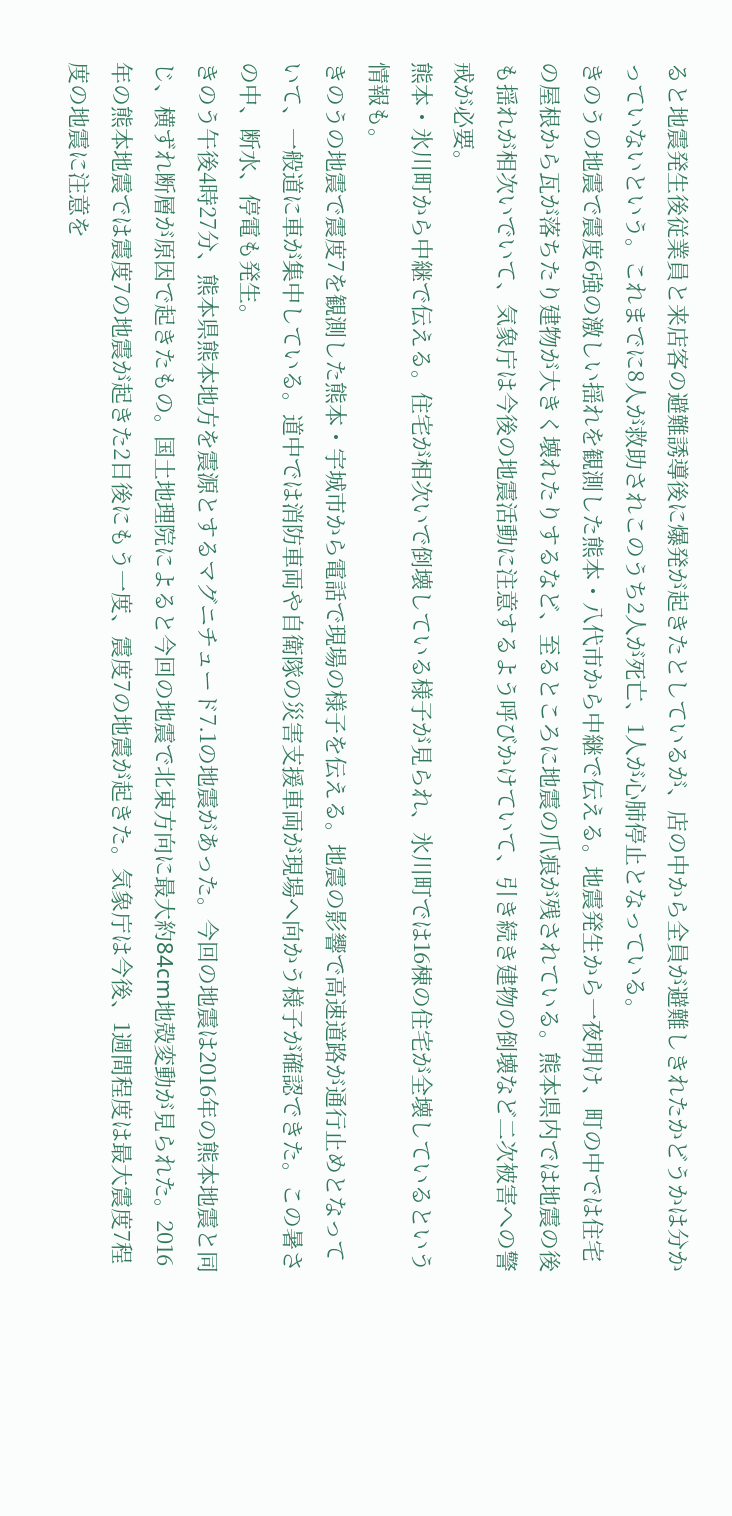ると地震発生後従業員と来店客の避難誘導後に爆発が起きたとしているが、店の中から全員が避難しきれたかどうかは分かっていないという。これまでに8人が救助されこのうち2人が死亡、1人が心肺停止となっている。
きのうの地震で震度6強の激しい揺れを観測した熊本・八代市から中継で伝える。地震発生から一夜明け、町の中では住宅の屋根から瓦が落ちたり建物が大きく壊れたりするなど、至るところに地震の爪痕が残されている。熊本県内では地震の後も揺れが相次いでいて、気象庁は今後の地震活動に注意するよう呼びかけていて、引き続き建物の倒壊など二次被害への警戒が必要。
熊本・氷川町から中継で伝える。住宅が相次いで倒壊している様子が見られ、氷川町では16棟の住宅が全壊しているという情報も。
きのうの地震で震度7を観測した熊本・宇城市から電話で現場の様子を伝える。地震の影響で高速道路が通行止めとなっていて、一般道に車が集中している。道中では消防車両や自衛隊の災害支援車両が現場へ向かう様子が確認できた。この暑さの中、断水、停電も発生。
きのう午後4時27分、熊本県熊本地方を震源とするマグニチュード7.1の地震があった。今回の地震は2016年の熊本地震と同じ、横ずれ断層が原因で起きたもの。国土地理院によると今回の地震で北東方向に最大約84cm地殻変動が見られた。2016年の熊本地震では震度7の地震が起きた2日後にもう一度、震度7の地震が起きた。気象庁は今後、1週間程度は最大震度7程度の地震に注意を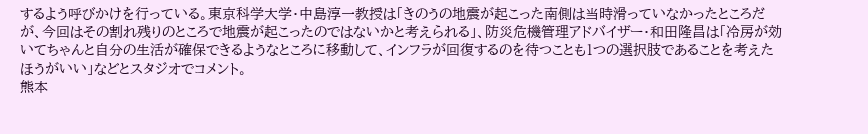するよう呼びかけを行っている。東京科学大学・中島淳一教授は「きのうの地震が起こった南側は当時滑っていなかったところだが、今回はその割れ残りのところで地震が起こったのではないかと考えられる」、防災危機管理アドバイザー・和田隆昌は「冷房が効いてちゃんと自分の生活が確保できるようなところに移動して、インフラが回復するのを待つことも1つの選択肢であることを考えたほうがいい」などとスタジオでコメント。
熊本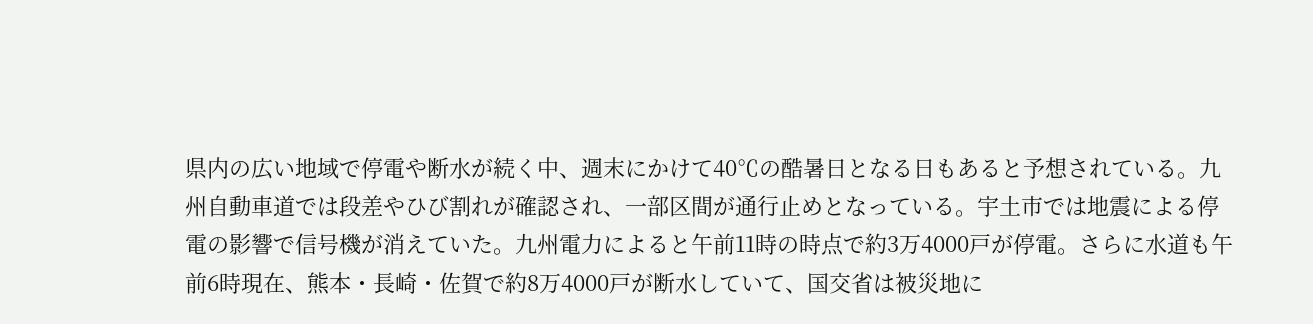県内の広い地域で停電や断水が続く中、週末にかけて40℃の酷暑日となる日もあると予想されている。九州自動車道では段差やひび割れが確認され、一部区間が通行止めとなっている。宇土市では地震による停電の影響で信号機が消えていた。九州電力によると午前11時の時点で約3万4000戸が停電。さらに水道も午前6時現在、熊本・長崎・佐賀で約8万4000戸が断水していて、国交省は被災地に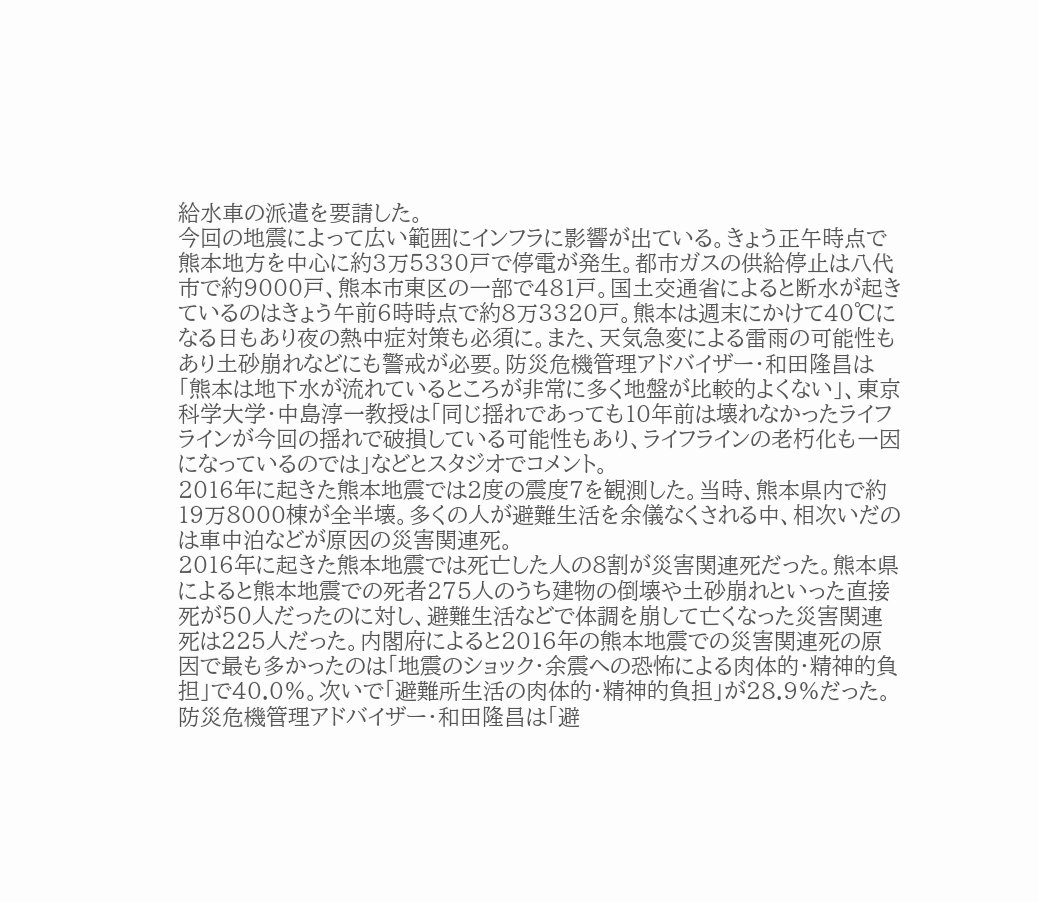給水車の派遣を要請した。
今回の地震によって広い範囲にインフラに影響が出ている。きょう正午時点で熊本地方を中心に約3万5330戸で停電が発生。都市ガスの供給停止は八代市で約9000戸、熊本市東区の一部で481戸。国土交通省によると断水が起きているのはきょう午前6時時点で約8万3320戸。熊本は週末にかけて40℃になる日もあり夜の熱中症対策も必須に。また、天気急変による雷雨の可能性もあり土砂崩れなどにも警戒が必要。防災危機管理アドバイザー・和田隆昌は「熊本は地下水が流れているところが非常に多く地盤が比較的よくない」、東京科学大学・中島淳一教授は「同じ揺れであっても10年前は壊れなかったライフラインが今回の揺れで破損している可能性もあり、ライフラインの老朽化も一因になっているのでは」などとスタジオでコメント。
2016年に起きた熊本地震では2度の震度7を観測した。当時、熊本県内で約19万8000棟が全半壊。多くの人が避難生活を余儀なくされる中、相次いだのは車中泊などが原因の災害関連死。
2016年に起きた熊本地震では死亡した人の8割が災害関連死だった。熊本県によると熊本地震での死者275人のうち建物の倒壊や土砂崩れといった直接死が50人だったのに対し、避難生活などで体調を崩して亡くなった災害関連死は225人だった。内閣府によると2016年の熊本地震での災害関連死の原因で最も多かったのは「地震のショック・余震への恐怖による肉体的・精神的負担」で40.0%。次いで「避難所生活の肉体的・精神的負担」が28.9%だった。防災危機管理アドバイザー・和田隆昌は「避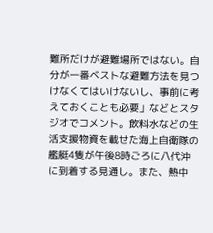難所だけが避難場所ではない。自分が一番ベストな避難方法を見つけなくてはいけないし、事前に考えておくことも必要」などとスタジオでコメント。飲料水などの生活支援物資を載せた海上自衛隊の艦艇4隻が午後8時ごろに八代沖に到着する見通し。また、熱中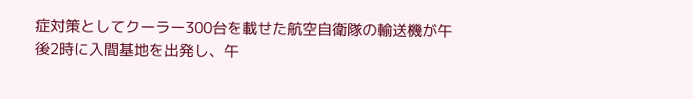症対策としてクーラー300台を載せた航空自衛隊の輸送機が午後2時に入間基地を出発し、午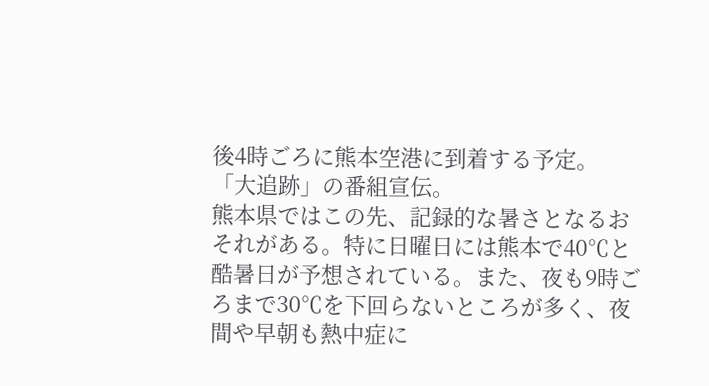後4時ごろに熊本空港に到着する予定。
「大追跡」の番組宣伝。
熊本県ではこの先、記録的な暑さとなるおそれがある。特に日曜日には熊本で40℃と酷暑日が予想されている。また、夜も9時ごろまで30℃を下回らないところが多く、夜間や早朝も熱中症に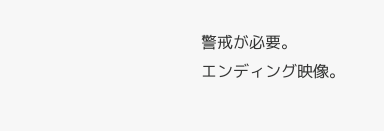警戒が必要。
エンディング映像。